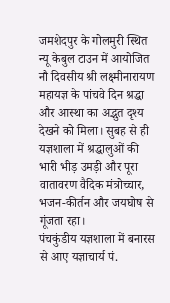जमशेदपुर के गोलमुरी स्थित न्यू केबुल टाउन में आयोजित नौ दिवसीय श्री लक्ष्मीनारायण महायज्ञ के पांचवे दिन श्रद्धा और आस्था का अद्भुत दृश्य देखने को मिला। सुबह से ही यज्ञशाला में श्रद्धालुओं की भारी भीड़ उमड़ी और पूरा वातावरण वैदिक मंत्रोच्चार, भजन-कीर्तन और जयघोष से गूंजता रहा।
पंचकुंडीय यज्ञशाला में बनारस से आए यज्ञाचार्य पं.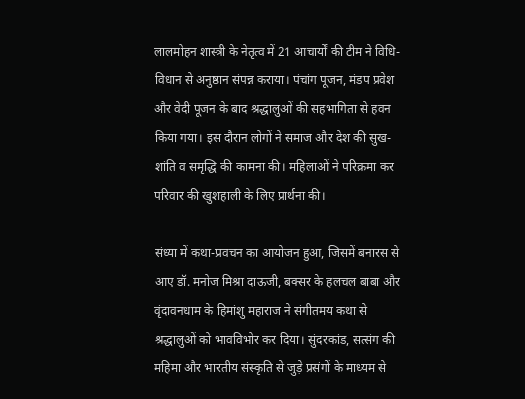लालमोहन शास्त्री के नेतृत्व में 21 आचार्यों की टीम ने विधि-विधान से अनुष्ठान संपन्न कराया। पंचांग पूजन, मंडप प्रवेश और वेदी पूजन के बाद श्रद्धालुओं की सहभागिता से हवन किया गया। इस दौरान लोगों ने समाज और देश की सुख-शांति व समृद्धि की कामना की। महिलाओं ने परिक्रमा कर परिवार की खुशहाली के लिए प्रार्थना की।

संध्या में कथा-प्रवचन का आयोजन हुआ, जिसमें बनारस से आए डॉ. मनोज मिश्रा दाऊजी, बक्सर के हलचल बाबा और वृंदावनधाम के हिमांशु महाराज ने संगीतमय कथा से श्रद्धालुओं को भावविभोर कर दिया। सुंदरकांड, सत्संग की महिमा और भारतीय संस्कृति से जुड़े प्रसंगों के माध्यम से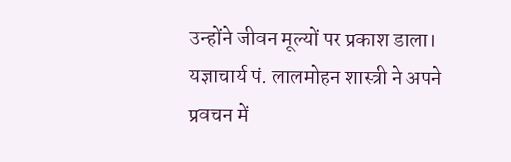उन्होंने जीवन मूल्यों पर प्रकाश डाला।
यज्ञाचार्य पं. लालमोहन शास्त्री ने अपने प्रवचन में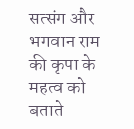सत्संग और भगवान राम की कृपा के महत्व को बताते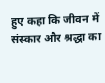हुए कहा कि जीवन में संस्कार और श्रद्धा का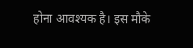होना आवश्यक है। इस मौके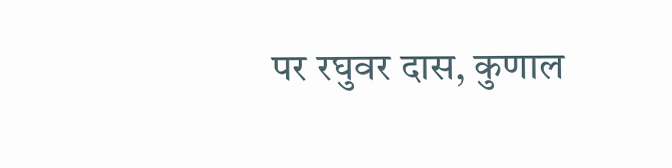पर रघुवर दास, कुणाल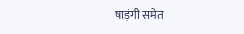षाड़ंगी समेत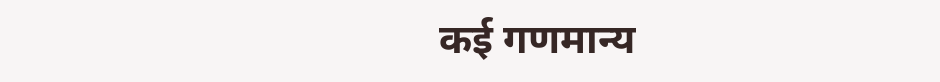कई गणमान्य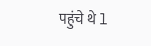पहुंचे थे l